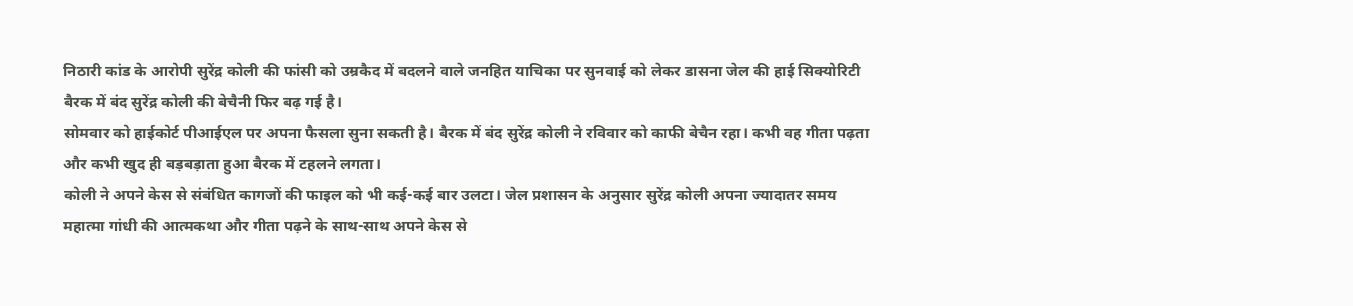निठारी कांड के आरोपी सुरेंद्र कोली की फांसी को उम्रकैद में बदलने वाले जनहित याचिका पर सुनवाई को लेकर डासना जेल की हाई सिक्योरिटी बैरक में बंद सुरेंद्र कोली की बेचैनी फिर बढ़ गई है।
सोमवार को हाईकोर्ट पीआईएल पर अपना फैसला सुना सकती है। बैरक में बंद सुरेंद्र कोली ने रविवार को काफी बेचैन रहा। कभी वह गीता पढ़ता और कभी खुद ही बड़बड़ाता हुआ बैरक में टहलने लगता।
कोली ने अपने केस से संबंधित कागजों की फाइल को भी कई-कई बार उलटा। जेल प्रशासन के अनुसार सुरेंद्र कोली अपना ज्यादातर समय महात्मा गांधी की आत्मकथा और गीता पढ़ने के साथ-साथ अपने केस से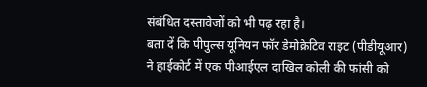संबंधित दस्तावेजों को भी पढ़ रहा है।
बता दें कि पीपुल्स यूनियन फॉर डेमोक्रेटिव राइट (पीडीयूआर) ने हाईकोर्ट में एक पीआईएल दाखिल कोली की फांसी को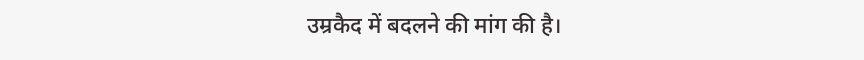उम्रकैद में बदलने की मांग की है।